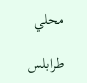محلي

طرابلس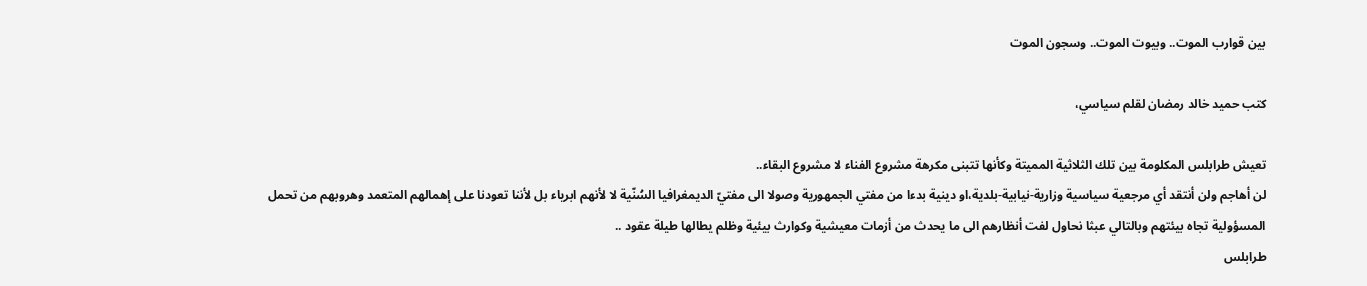بين قوارب الموت.. وبيوت الموت.. وسجون الموت

كتب حميد خالد رمضان لقلم سياسي،

تعيش طرابلس المكلومة بين تلك الثلاثية المميتة وكأنها تتبنى مكرهة مشروع الفناء لا مشروع البقاء..
لن أهاجم ولن أنتقد أي مرجعية سياسية وزارية-نيابية-بلدية،او دينية بدءا من مفتي الجمهورية وصولا الى مفتيّ الديمغرافيا السُنّية لا لأنهم ابرياء بل لأننا تعودنا على إهمالهم المتعمد وهروبهم من تحمل المسؤولية تجاه بيئتهم وبالتالي عبثا نحاول لفت أنظارهم الى ما يحدث من أزمات معيشية وكوارث بيئية وظلم يطالها طيلة عقود ..
طرابلس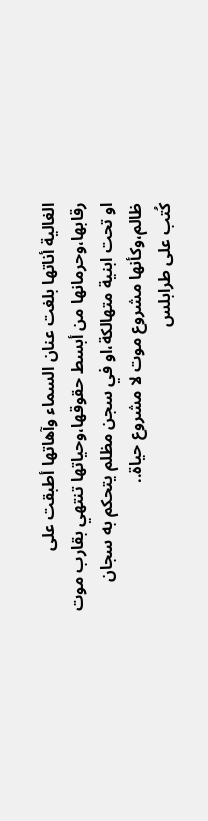الغالية أناتها بلغت عنان السماء وآهاتها أطبقت على رقابها،وحرمانها من أبسط حقوقها،وحياتها تنتهي بقارب موت او تحت ابنية متهالكة،او في سجن مظلم يتحكم به سجان ظالم،وكأنها مشروع موت لا مشروع حياة..
كُتب على طرابلس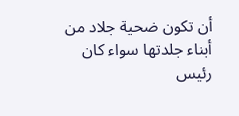أن تكون ضحية جلاد من أبناء جلدتها سواء كان رئيس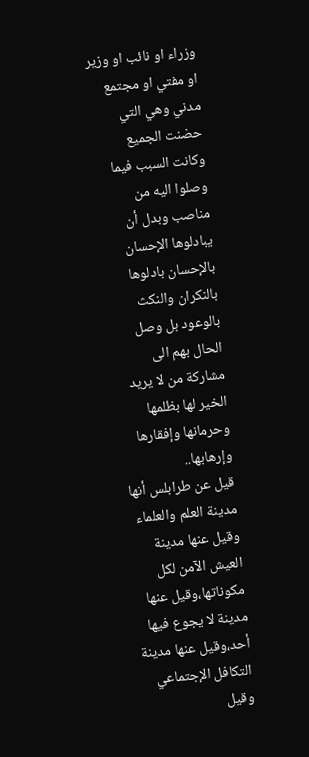وزراء او نائب او وزير او مفتي او مجتمع مدني وهي التي حضنت الجميع وكانت السبب فيما وصلوا اليه من مناصب وبدل أن يبادلوها الإحسان بالإحسان بادلوها بالنكران والنكث بالوعود بل وصل الحال بهم الى مشاركة من لا يريد الخير لها بظلمها وحرمانها وإفقارها وإرهابها..
قيل عن طرابلس أنها مدينة العلم والعلماء وقيل عنها مدينة العيش الآمن لكل مكوناتها،وقيل عنها مدينة لا يجوع فيها أحد،وقيل عنها مدينة التكافل الإجتماعي وقيل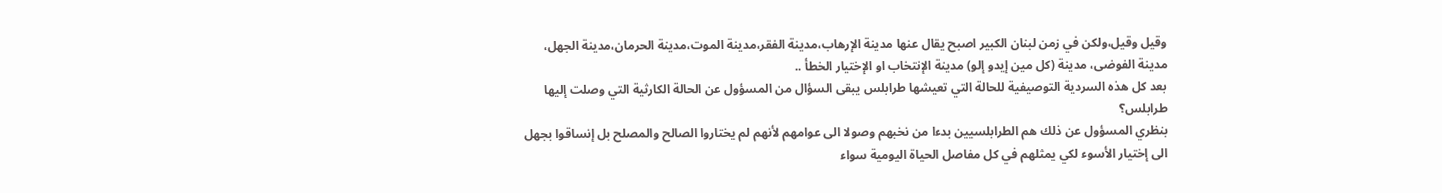وقيل وقيل،ولكن في زمن لبنان الكبير اصبح يقال عنها مدينة الإرهاب،مدينة الفقر،مدينة الموت،مدينة الحرمان،مدينة الجهل، مدينة الفوضى، مدينة (كل مين إيدو إلو) مدينة الإنتخاب او الإختيار الخطأ ..
بعد كل هذه السردية التوصيفية للحالة التي تعيشها طرابلس يبقى السؤال من المسؤول عن الحالة الكارثية التي وصلت إليها طرابلس؟
بنظري المسؤول عن ذلك هم الطرابلسيين بدءا من نخبهم وصولا الى عوامهم لأنهم لم يختاروا الصالح والمصلح بل إنساقوا بجهل الى إختيار الأسوء لكي يمثلهم في كل مفاصل الحياة اليومية سواء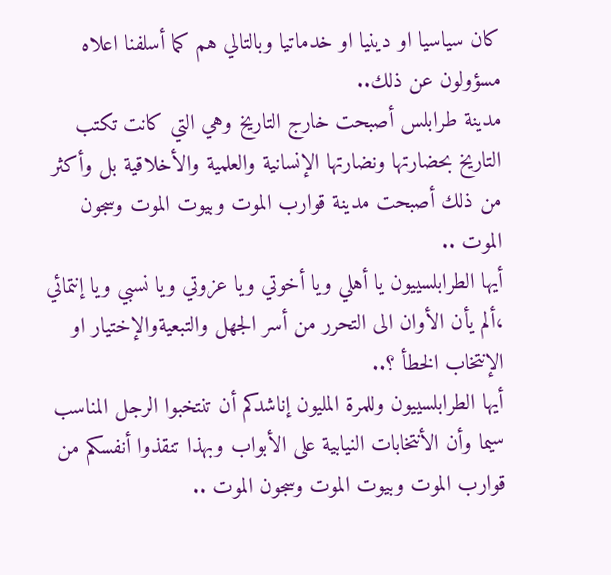كان سياسيا او دينيا او خدماتيا وبالتالي هم كما أسلفنا اعلاه مسؤولون عن ذلك..
مدينة طرابلس أصبحت خارج التاريخ وهي التي كانت تكتب التاريخ بحضارتها ونضارتها الإنسانية والعلمية والأخلاقية بل وأكثر من ذلك أصبحت مدينة قوارب الموت وبيوت الموت وسجون الموت ..
أيها الطرابلسييون يا أهلي ويا أخوتي ويا عزوتي ويا نسبي ويا إنتمائي ،ألم يأن الأوان الى التحرر من أسر الجهل والتبعيةوالإختيار او الإنتخاب الخطأ ؟..
أيها الطرابلسييون وللمرة المليون إناشدكم أن تنتخبوا الرجل المناسب سيما وأن الأنتخابات النيابية على الأبواب وبهذا تنقذوا أنفسكم من قوارب الموت وبيوت الموت وسجون الموت ..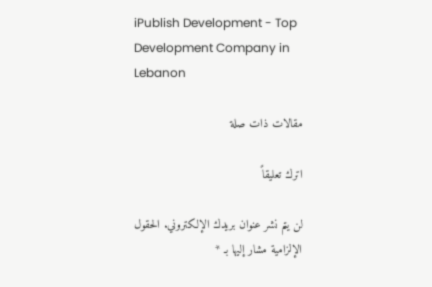iPublish Development - Top Development Company in Lebanon

مقالات ذات صلة

اترك تعليقاً

لن يتم نشر عنوان بريدك الإلكتروني. الحقول الإلزامية مشار إليها بـ *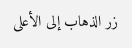زر الذهاب إلى الأعلى